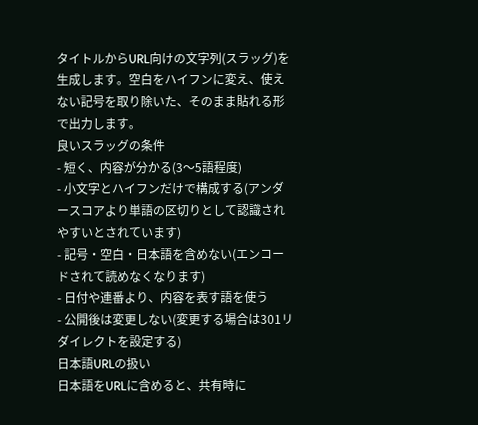タイトルからURL向けの文字列(スラッグ)を生成します。空白をハイフンに変え、使えない記号を取り除いた、そのまま貼れる形で出力します。
良いスラッグの条件
- 短く、内容が分かる(3〜5語程度)
- 小文字とハイフンだけで構成する(アンダースコアより単語の区切りとして認識されやすいとされています)
- 記号・空白・日本語を含めない(エンコードされて読めなくなります)
- 日付や連番より、内容を表す語を使う
- 公開後は変更しない(変更する場合は301リダイレクトを設定する)
日本語URLの扱い
日本語をURLに含めると、共有時に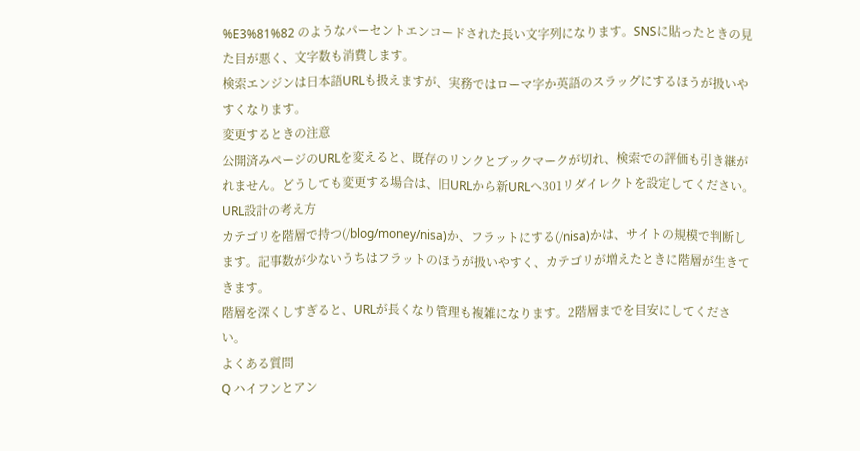%E3%81%82 のようなパーセントエンコードされた長い文字列になります。SNSに貼ったときの見た目が悪く、文字数も消費します。
検索エンジンは日本語URLも扱えますが、実務ではローマ字か英語のスラッグにするほうが扱いやすくなります。
変更するときの注意
公開済みページのURLを変えると、既存のリンクとブックマークが切れ、検索での評価も引き継がれません。どうしても変更する場合は、旧URLから新URLへ301リダイレクトを設定してください。
URL設計の考え方
カテゴリを階層で持つ(/blog/money/nisa)か、フラットにする(/nisa)かは、サイトの規模で判断します。記事数が少ないうちはフラットのほうが扱いやすく、カテゴリが増えたときに階層が生きてきます。
階層を深くしすぎると、URLが長くなり管理も複雑になります。2階層までを目安にしてください。
よくある質問
Q ハイフンとアン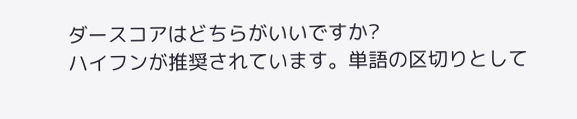ダースコアはどちらがいいですか?
ハイフンが推奨されています。単語の区切りとして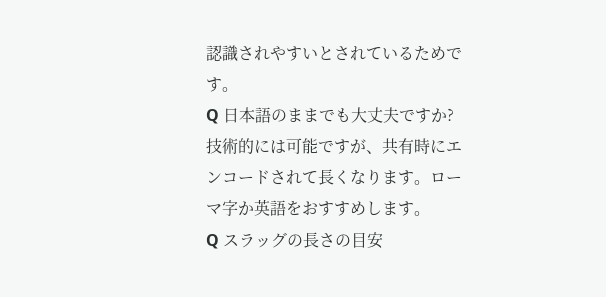認識されやすいとされているためです。
Q 日本語のままでも大丈夫ですか?
技術的には可能ですが、共有時にエンコードされて長くなります。ローマ字か英語をおすすめします。
Q スラッグの長さの目安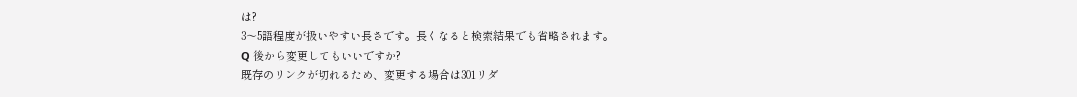は?
3〜5語程度が扱いやすい長さです。長くなると検索結果でも省略されます。
Q 後から変更してもいいですか?
既存のリンクが切れるため、変更する場合は301リダ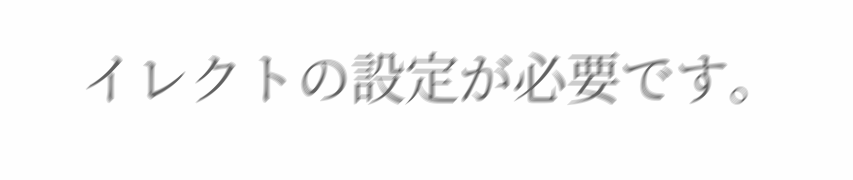イレクトの設定が必要です。